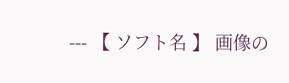--- 【 ソフト名 】 画像の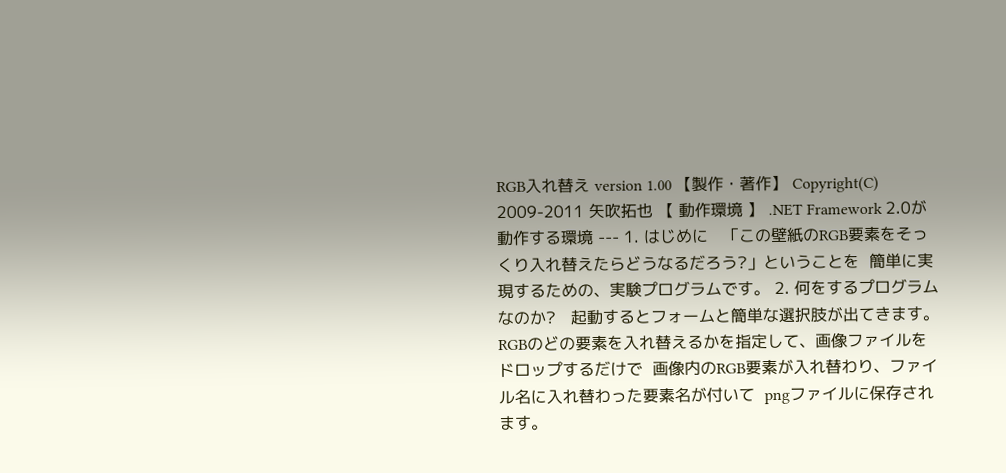RGB入れ替え version 1.00 【製作・著作】 Copyright(C) 2009-2011 矢吹拓也 【 動作環境 】 .NET Framework 2.0が動作する環境 --- 1. はじめに   「この壁紙のRGB要素をそっくり入れ替えたらどうなるだろう?」ということを  簡単に実現するための、実験プログラムです。 2. 何をするプログラムなのか?   起動するとフォームと簡単な選択肢が出てきます。   RGBのどの要素を入れ替えるかを指定して、画像ファイルをドロップするだけで  画像内のRGB要素が入れ替わり、ファイル名に入れ替わった要素名が付いて  pngファイルに保存されます。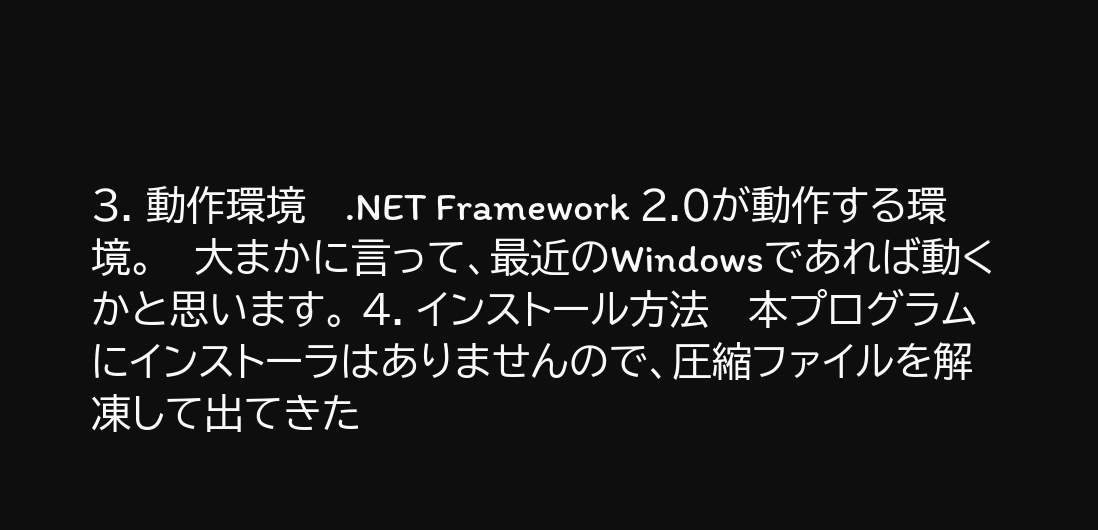3. 動作環境   .NET Framework 2.0が動作する環境。   大まかに言って、最近のWindowsであれば動くかと思います。 4. インストール方法   本プログラムにインストーラはありませんので、圧縮ファイルを解凍して出てきた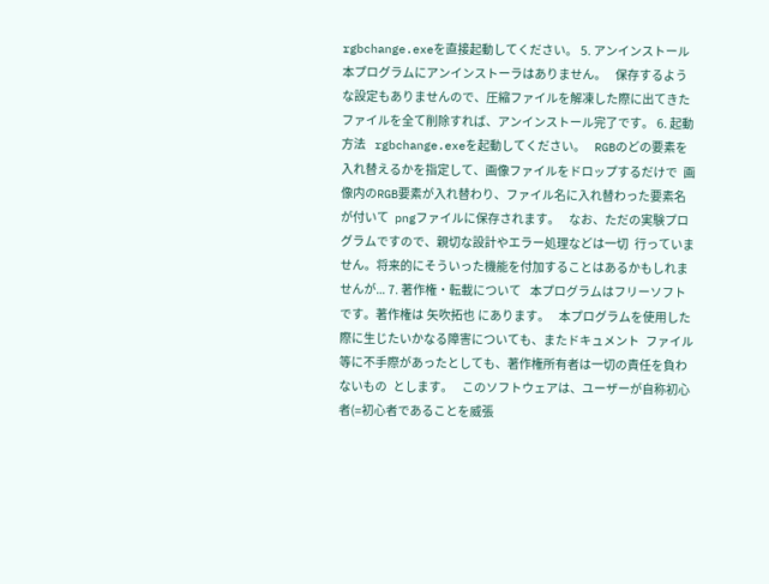rgbchange.exeを直接起動してください。 5. アンインストール   本プログラムにアンインストーラはありません。   保存するような設定もありませんので、圧縮ファイルを解凍した際に出てきた  ファイルを全て削除すれば、アンインストール完了です。 6. 起動方法   rgbchange.exeを起動してください。   RGBのどの要素を入れ替えるかを指定して、画像ファイルをドロップするだけで  画像内のRGB要素が入れ替わり、ファイル名に入れ替わった要素名が付いて  pngファイルに保存されます。   なお、ただの実験プログラムですので、親切な設計やエラー処理などは一切  行っていません。将来的にそういった機能を付加することはあるかもしれませんが... 7. 著作権・転載について   本プログラムはフリーソフトです。著作権は 矢吹拓也 にあります。   本プログラムを使用した際に生じたいかなる障害についても、またドキュメント  ファイル等に不手際があったとしても、著作権所有者は一切の責任を負わないもの  とします。   このソフトウェアは、ユーザーが自称初心者(=初心者であることを威張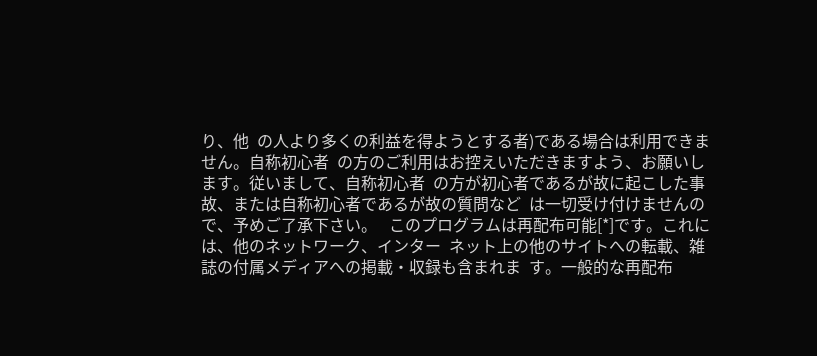り、他  の人より多くの利益を得ようとする者)である場合は利用できません。自称初心者  の方のご利用はお控えいただきますよう、お願いします。従いまして、自称初心者  の方が初心者であるが故に起こした事故、または自称初心者であるが故の質問など  は一切受け付けませんので、予めご了承下さい。   このプログラムは再配布可能[*]です。これには、他のネットワーク、インター  ネット上の他のサイトへの転載、雑誌の付属メディアへの掲載・収録も含まれま  す。一般的な再配布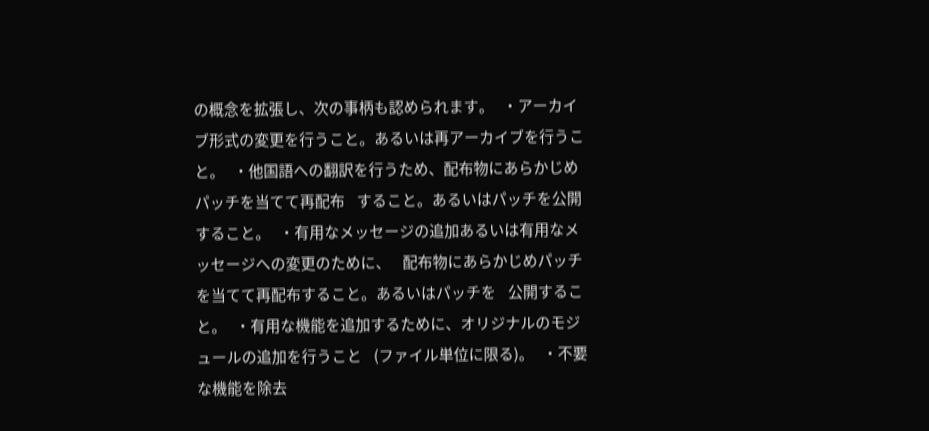の概念を拡張し、次の事柄も認められます。   ・アーカイブ形式の変更を行うこと。あるいは再アーカイブを行うこと。   ・他国語への翻訳を行うため、配布物にあらかじめパッチを当てて再配布    すること。あるいはパッチを公開すること。   ・有用なメッセージの追加あるいは有用なメッセージへの変更のために、    配布物にあらかじめパッチを当てて再配布すること。あるいはパッチを    公開すること。   ・有用な機能を追加するために、オリジナルのモジュールの追加を行うこと    (ファイル単位に限る)。   ・不要な機能を除去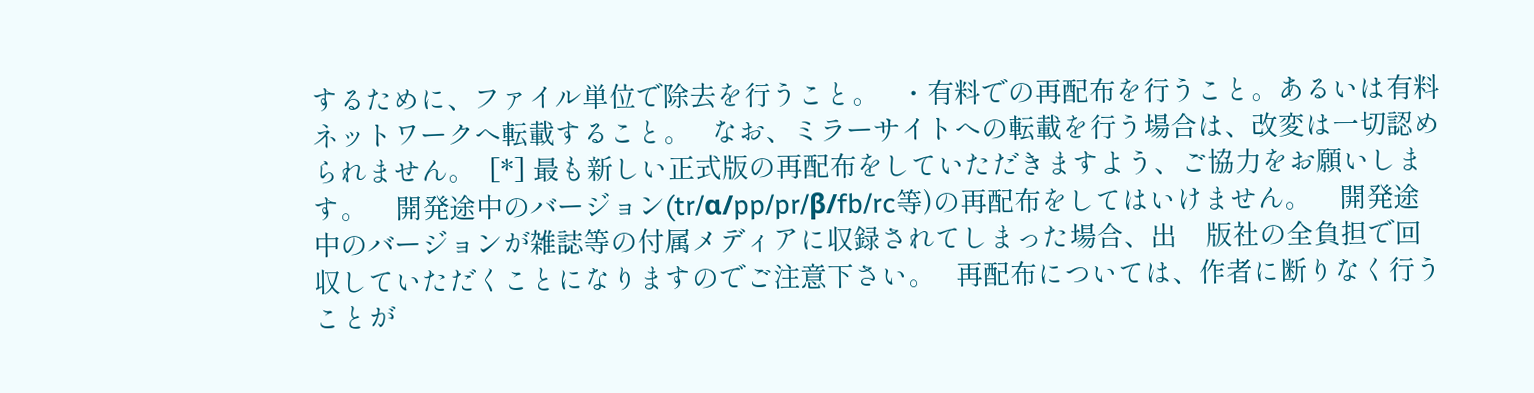するために、ファイル単位で除去を行うこと。   ・有料での再配布を行うこと。あるいは有料ネットワークへ転載すること。   なお、ミラーサイトへの転載を行う場合は、改変は一切認められません。  [*] 最も新しい正式版の再配布をしていただきますよう、ご協力をお願いします。    開発途中のバージョン(tr/α/pp/pr/β/fb/rc等)の再配布をしてはいけません。    開発途中のバージョンが雑誌等の付属メディアに収録されてしまった場合、出    版社の全負担で回収していただくことになりますのでご注意下さい。   再配布については、作者に断りなく行うことが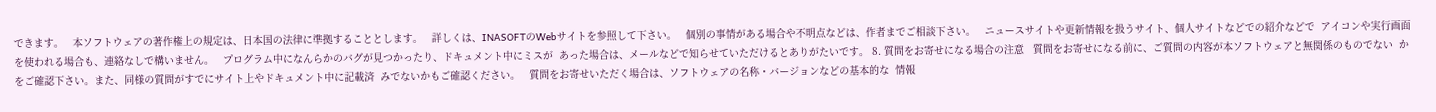できます。   本ソフトウェアの著作権上の規定は、日本国の法律に準拠することとします。   詳しくは、INASOFTのWebサイトを参照して下さい。   個別の事情がある場合や不明点などは、作者までご相談下さい。   ニュースサイトや更新情報を扱うサイト、個人サイトなどでの紹介などで  アイコンや実行画面を使われる場合も、連絡なしで構いません。   プログラム中になんらかのバグが見つかったり、ドキュメント中にミスが  あった場合は、メールなどで知らせていただけるとありがたいです。 8. 質問をお寄せになる場合の注意   質問をお寄せになる前に、ご質問の内容が本ソフトウェアと無関係のものでない  かをご確認下さい。また、同様の質問がすでにサイト上やドキュメント中に記載済  みでないかもご確認ください。   質問をお寄せいただく場合は、ソフトウェアの名称・バージョンなどの基本的な  情報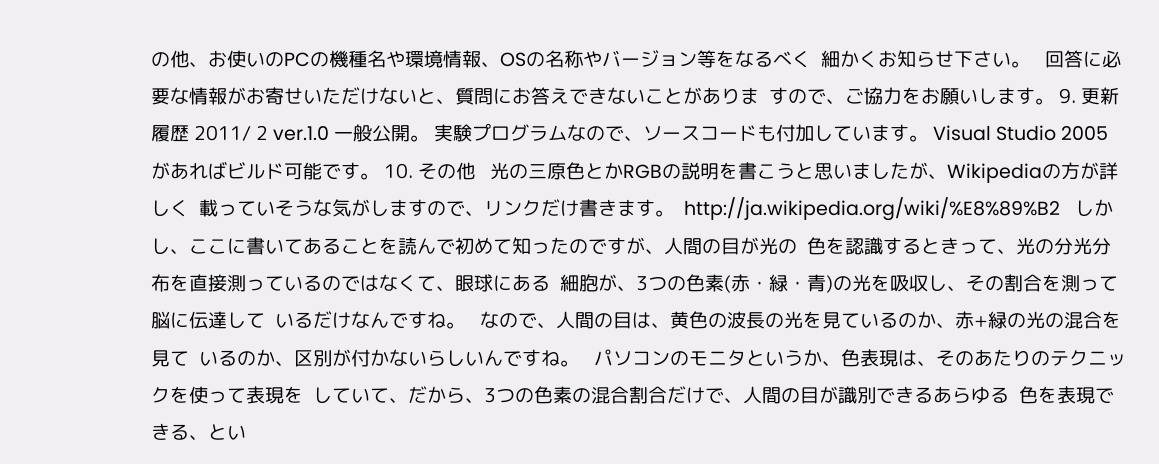の他、お使いのPCの機種名や環境情報、OSの名称やバージョン等をなるべく  細かくお知らせ下さい。   回答に必要な情報がお寄せいただけないと、質問にお答えできないことがありま  すので、ご協力をお願いします。 9. 更新履歴 2011/ 2 ver.1.0 一般公開。 実験プログラムなので、ソースコードも付加しています。 Visual Studio 2005 があればビルド可能です。 10. その他   光の三原色とかRGBの説明を書こうと思いましたが、Wikipediaの方が詳しく  載っていそうな気がしますので、リンクだけ書きます。  http://ja.wikipedia.org/wiki/%E8%89%B2   しかし、ここに書いてあることを読んで初めて知ったのですが、人間の目が光の  色を認識するときって、光の分光分布を直接測っているのではなくて、眼球にある  細胞が、3つの色素(赤・緑・青)の光を吸収し、その割合を測って脳に伝達して  いるだけなんですね。   なので、人間の目は、黄色の波長の光を見ているのか、赤+緑の光の混合を見て  いるのか、区別が付かないらしいんですね。   パソコンのモニタというか、色表現は、そのあたりのテクニックを使って表現を  していて、だから、3つの色素の混合割合だけで、人間の目が識別できるあらゆる  色を表現できる、とい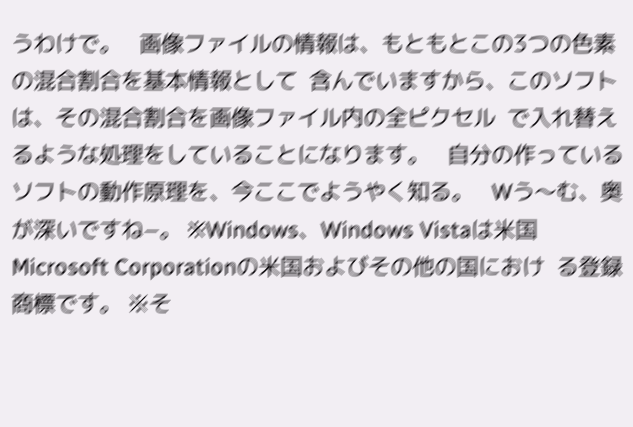うわけで。   画像ファイルの情報は、もともとこの3つの色素の混合割合を基本情報として  含んでいますから、このソフトは、その混合割合を画像ファイル内の全ピクセル  で入れ替えるような処理をしていることになります。   自分の作っているソフトの動作原理を、今ここでようやく知る。   Wう〜む、奥が深いですね−。 ※Windows、Windows Vistaは米国Microsoft Corporationの米国およびその他の国におけ  る登録商標です。 ※そ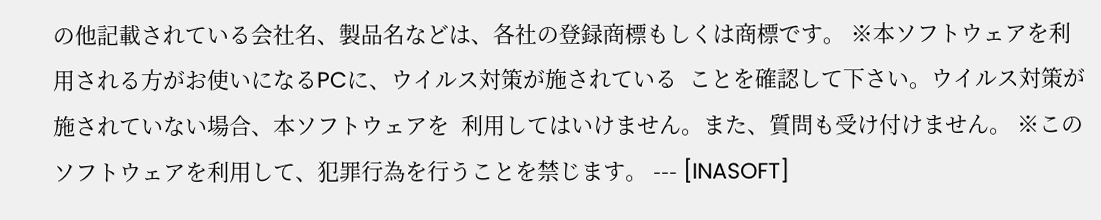の他記載されている会社名、製品名などは、各社の登録商標もしくは商標です。 ※本ソフトウェアを利用される方がお使いになるPCに、ウイルス対策が施されている  ことを確認して下さい。ウイルス対策が施されていない場合、本ソフトウェアを  利用してはいけません。また、質問も受け付けません。 ※このソフトウェアを利用して、犯罪行為を行うことを禁じます。 --- [INASOFT]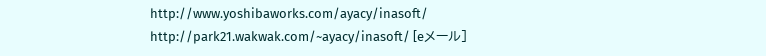http://www.yoshibaworks.com/ayacy/inasoft/ http://park21.wakwak.com/~ayacy/inasoft/ [eメール]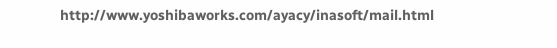http://www.yoshibaworks.com/ayacy/inasoft/mail.html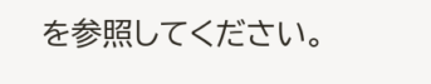を参照してください。